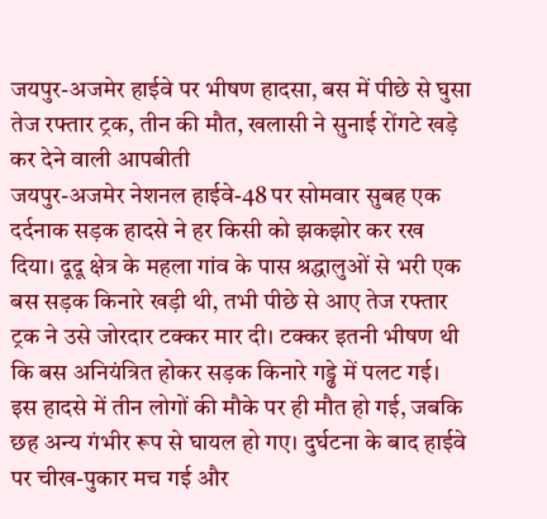जयपुर-अजमेर हाईवे पर भीषण हादसा, बस में पीछे से घुसा तेज रफ्तार ट्रक, तीन की मौत, खलासी ने सुनाई रोंगटे खड़े कर देने वाली आपबीती
जयपुर-अजमेर नेशनल हाईवे-48 पर सोमवार सुबह एक दर्दनाक सड़क हादसे ने हर किसी को झकझोर कर रख दिया। दूदू क्षेत्र के महला गांव के पास श्रद्धालुओं से भरी एक बस सड़क किनारे खड़ी थी, तभी पीछे से आए तेज रफ्तार ट्रक ने उसे जोरदार टक्कर मार दी। टक्कर इतनी भीषण थी कि बस अनियंत्रित होकर सड़क किनारे गड्ढे में पलट गई। इस हादसे में तीन लोगों की मौके पर ही मौत हो गई, जबकि छह अन्य गंभीर रूप से घायल हो गए। दुर्घटना के बाद हाईवे पर चीख-पुकार मच गई और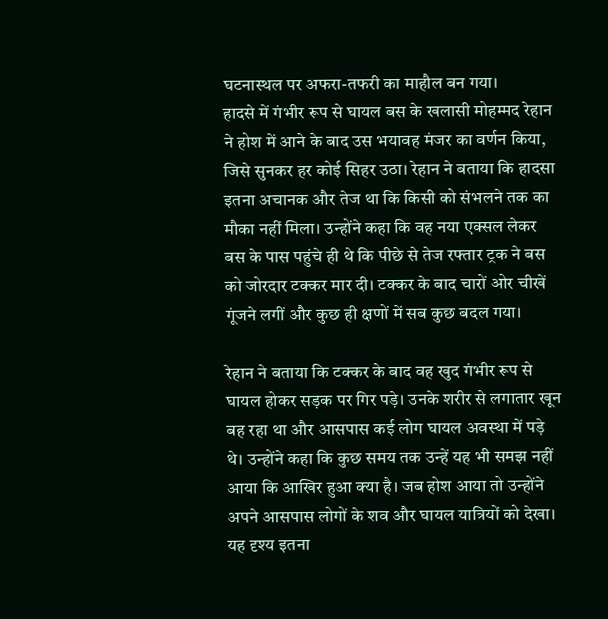घटनास्थल पर अफरा-तफरी का माहौल बन गया।
हादसे में गंभीर रूप से घायल बस के खलासी मोहम्मद रेहान ने होश में आने के बाद उस भयावह मंजर का वर्णन किया, जिसे सुनकर हर कोई सिहर उठा। रेहान ने बताया कि हादसा इतना अचानक और तेज था कि किसी को संभलने तक का मौका नहीं मिला। उन्होंने कहा कि वह नया एक्सल लेकर बस के पास पहुंचे ही थे कि पीछे से तेज रफ्तार ट्रक ने बस को जोरदार टक्कर मार दी। टक्कर के बाद चारों ओर चीखें गूंजने लगीं और कुछ ही क्षणों में सब कुछ बदल गया।

रेहान ने बताया कि टक्कर के बाद वह खुद गंभीर रूप से घायल होकर सड़क पर गिर पड़े। उनके शरीर से लगातार खून बह रहा था और आसपास कई लोग घायल अवस्था में पड़े थे। उन्होंने कहा कि कुछ समय तक उन्हें यह भी समझ नहीं आया कि आखिर हुआ क्या है। जब होश आया तो उन्होंने अपने आसपास लोगों के शव और घायल यात्रियों को देखा। यह दृश्य इतना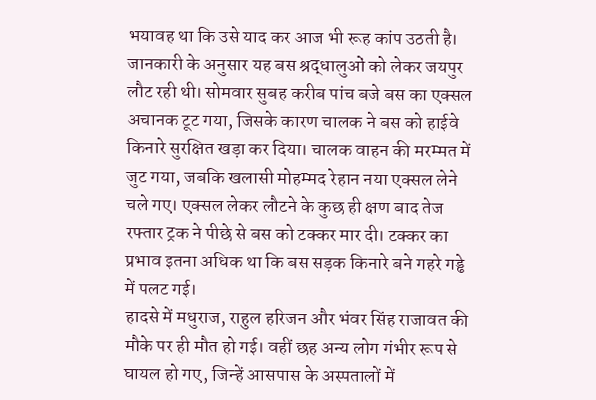भयावह था कि उसे याद कर आज भी रूह कांप उठती है।
जानकारी के अनुसार यह बस श्रद्धालुओं को लेकर जयपुर लौट रही थी। सोमवार सुबह करीब पांच बजे बस का एक्सल अचानक टूट गया, जिसके कारण चालक ने बस को हाईवे किनारे सुरक्षित खड़ा कर दिया। चालक वाहन की मरम्मत में जुट गया, जबकि खलासी मोहम्मद रेहान नया एक्सल लेने चले गए। एक्सल लेकर लौटने के कुछ ही क्षण बाद तेज रफ्तार ट्रक ने पीछे से बस को टक्कर मार दी। टक्कर का प्रभाव इतना अधिक था कि बस सड़क किनारे बने गहरे गड्ढे में पलट गई।
हादसे में मधुराज, राहुल हरिजन और भंवर सिंह राजावत की मौके पर ही मौत हो गई। वहीं छह अन्य लोग गंभीर रूप से घायल हो गए, जिन्हें आसपास के अस्पतालों में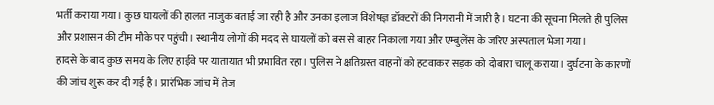भर्ती कराया गया। कुछ घायलों की हालत नाजुक बताई जा रही है और उनका इलाज विशेषज्ञ डॉक्टरों की निगरानी में जारी है। घटना की सूचना मिलते ही पुलिस और प्रशासन की टीम मौके पर पहुंची। स्थानीय लोगों की मदद से घायलों को बस से बाहर निकाला गया और एम्बुलेंस के जरिए अस्पताल भेजा गया।
हादसे के बाद कुछ समय के लिए हाईवे पर यातायात भी प्रभावित रहा। पुलिस ने क्षतिग्रस्त वाहनों को हटवाकर सड़क को दोबारा चालू कराया। दुर्घटना के कारणों की जांच शुरू कर दी गई है। प्रारंभिक जांच में तेज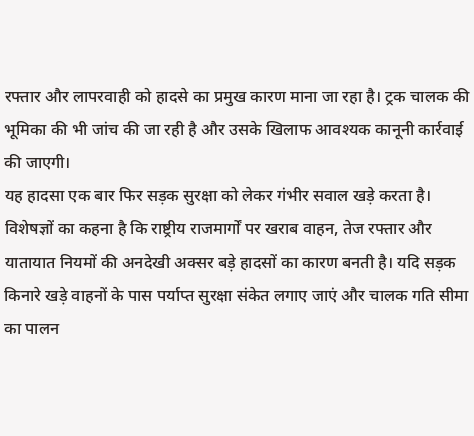रफ्तार और लापरवाही को हादसे का प्रमुख कारण माना जा रहा है। ट्रक चालक की भूमिका की भी जांच की जा रही है और उसके खिलाफ आवश्यक कानूनी कार्रवाई की जाएगी।
यह हादसा एक बार फिर सड़क सुरक्षा को लेकर गंभीर सवाल खड़े करता है। विशेषज्ञों का कहना है कि राष्ट्रीय राजमार्गों पर खराब वाहन, तेज रफ्तार और यातायात नियमों की अनदेखी अक्सर बड़े हादसों का कारण बनती है। यदि सड़क किनारे खड़े वाहनों के पास पर्याप्त सुरक्षा संकेत लगाए जाएं और चालक गति सीमा का पालन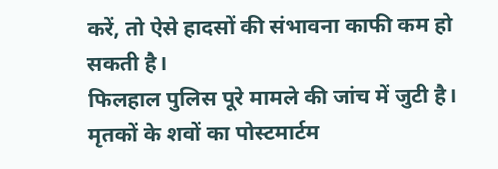करें, तो ऐसे हादसों की संभावना काफी कम हो सकती है।
फिलहाल पुलिस पूरे मामले की जांच में जुटी है। मृतकों के शवों का पोस्टमार्टम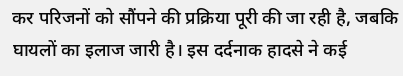कर परिजनों को सौंपने की प्रक्रिया पूरी की जा रही है, जबकि घायलों का इलाज जारी है। इस दर्दनाक हादसे ने कई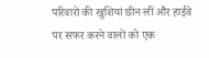परिवारों की खुशियां छीन लीं और हाईवे पर सफर करने वालों को एक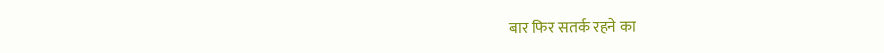बार फिर सतर्क रहने का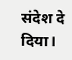संदेश दे दिया।